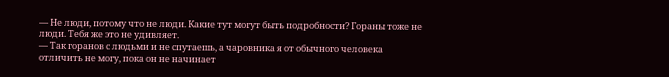— Не люди, потому что не люди. Какие тут могут быть подробности? Гораны тоже не люди. Тебя же это не удивляет.
— Так горанов с людьми и не спутаешь, а чаровника я от обычного человека отличить не могу, пока он не начинает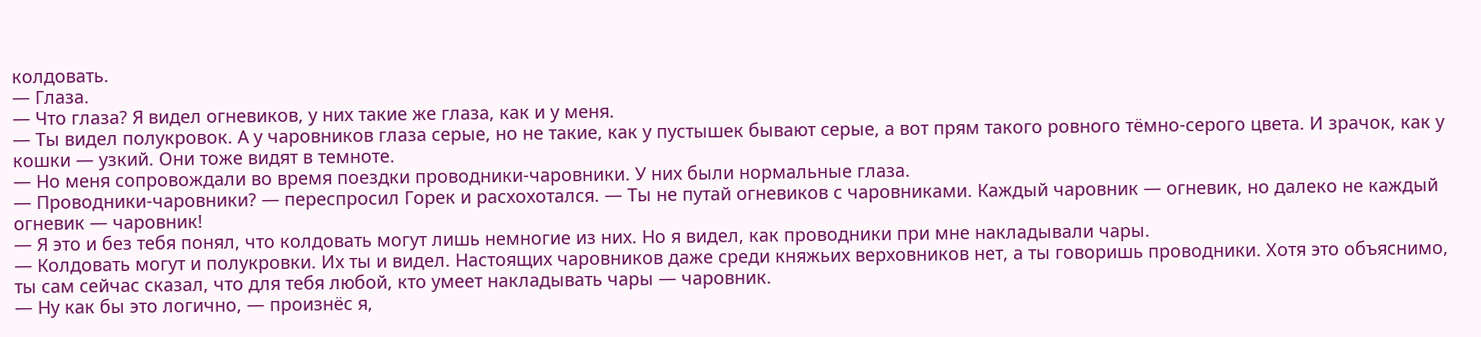колдовать.
— Глаза.
— Что глаза? Я видел огневиков, у них такие же глаза, как и у меня.
— Ты видел полукровок. А у чаровников глаза серые, но не такие, как у пустышек бывают серые, а вот прям такого ровного тёмно-серого цвета. И зрачок, как у кошки — узкий. Они тоже видят в темноте.
— Но меня сопровождали во время поездки проводники-чаровники. У них были нормальные глаза.
— Проводники-чаровники? — переспросил Горек и расхохотался. — Ты не путай огневиков с чаровниками. Каждый чаровник — огневик, но далеко не каждый огневик — чаровник!
— Я это и без тебя понял, что колдовать могут лишь немногие из них. Но я видел, как проводники при мне накладывали чары.
— Колдовать могут и полукровки. Их ты и видел. Настоящих чаровников даже среди княжьих верховников нет, а ты говоришь проводники. Хотя это объяснимо, ты сам сейчас сказал, что для тебя любой, кто умеет накладывать чары — чаровник.
— Ну как бы это логично, — произнёс я,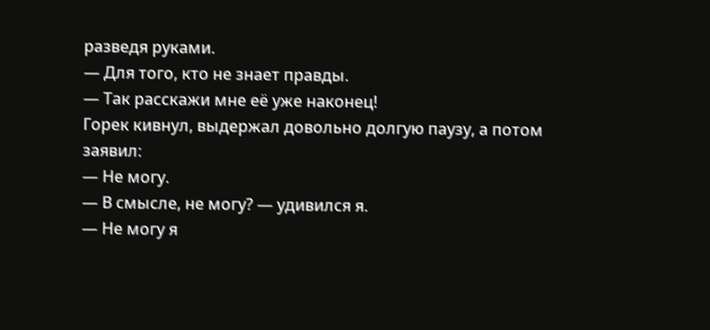разведя руками.
— Для того, кто не знает правды.
— Так расскажи мне её уже наконец!
Горек кивнул, выдержал довольно долгую паузу, а потом заявил:
— Не могу.
— В смысле, не могу? — удивился я.
— Не могу я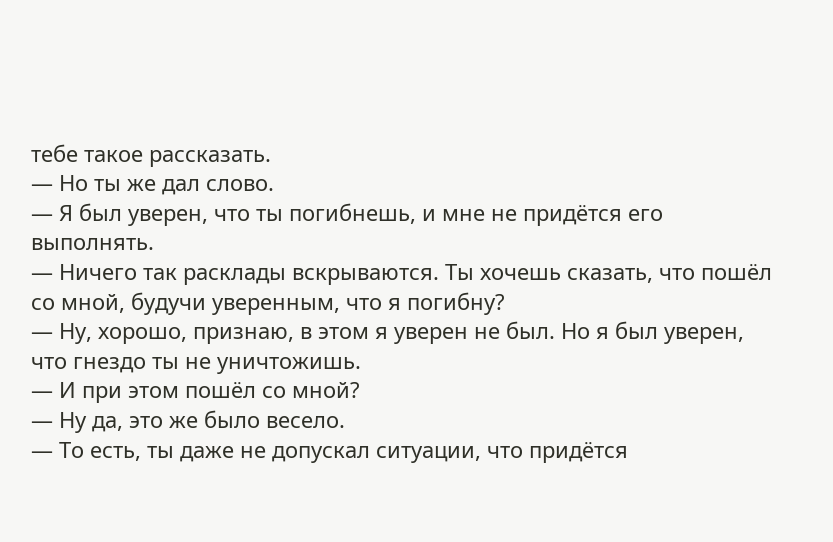тебе такое рассказать.
— Но ты же дал слово.
— Я был уверен, что ты погибнешь, и мне не придётся его выполнять.
— Ничего так расклады вскрываются. Ты хочешь сказать, что пошёл со мной, будучи уверенным, что я погибну?
— Ну, хорошо, признаю, в этом я уверен не был. Но я был уверен, что гнездо ты не уничтожишь.
— И при этом пошёл со мной?
— Ну да, это же было весело.
— То есть, ты даже не допускал ситуации, что придётся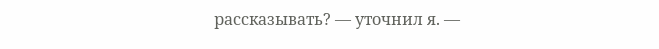рассказывать? — уточнил я. —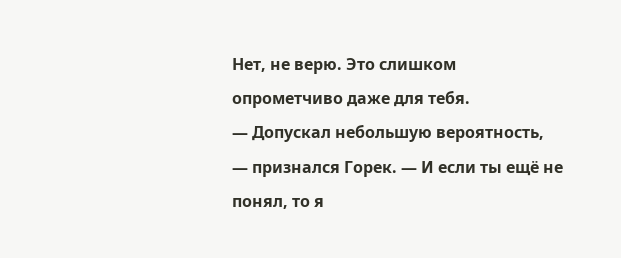Нет, не верю. Это слишком опрометчиво даже для тебя.
— Допускал небольшую вероятность, — признался Горек. — И если ты ещё не понял, то я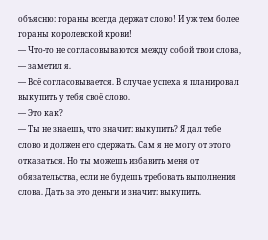объясню: гораны всегда держат слово! И уж тем более гораны королевской крови!
— Что-то не согласовываются между собой твои слова, — заметил я.
— Всё согласовывается. В случае успеха я планировал выкупить у тебя своё слово.
— Это как?
— Ты не знаешь, что значит: выкупить? Я дал тебе слово и должен его сдержать. Сам я не могу от этого отказаться. Но ты можешь избавить меня от обязательства, если не будешь требовать выполнения слова. Дать за это деньги и значит: выкупить.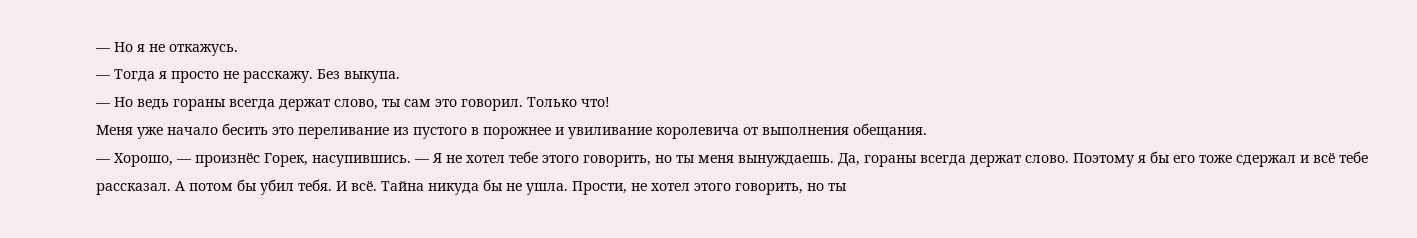— Но я не откажусь.
— Тогда я просто не расскажу. Без выкупа.
— Но ведь гораны всегда держат слово, ты сам это говорил. Только что!
Меня уже начало бесить это переливание из пустого в порожнее и увиливание королевича от выполнения обещания.
— Хорошо, — произнёс Горек, насупившись. — Я не хотел тебе этого говорить, но ты меня вынуждаешь. Да, гораны всегда держат слово. Поэтому я бы его тоже сдержал и всё тебе рассказал. А потом бы убил тебя. И всё. Тайна никуда бы не ушла. Прости, не хотел этого говорить, но ты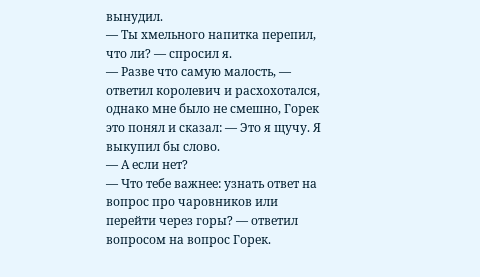вынудил.
— Ты хмельного напитка перепил, что ли? — спросил я.
— Разве что самую малость, — ответил королевич и расхохотался, однако мне было не смешно, Горек это понял и сказал: — Это я щучу. Я выкупил бы слово.
— А если нет?
— Что тебе важнее: узнать ответ на вопрос про чаровников или перейти через горы? — ответил вопросом на вопрос Горек.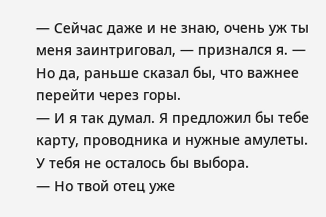— Сейчас даже и не знаю, очень уж ты меня заинтриговал, — признался я. — Но да, раньше сказал бы, что важнее перейти через горы.
— И я так думал. Я предложил бы тебе карту, проводника и нужные амулеты. У тебя не осталось бы выбора.
— Но твой отец уже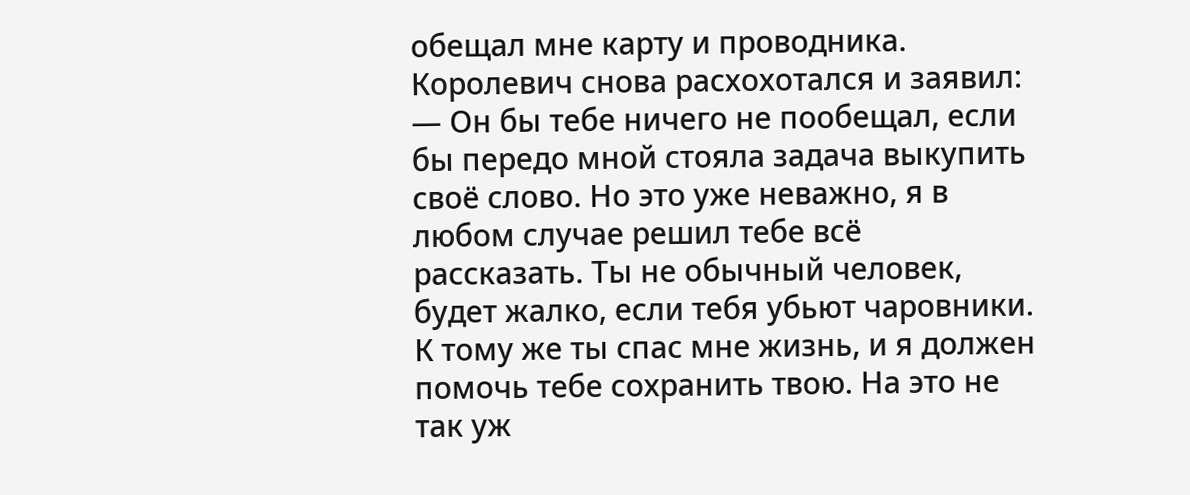обещал мне карту и проводника.
Королевич снова расхохотался и заявил:
— Он бы тебе ничего не пообещал, если бы передо мной стояла задача выкупить своё слово. Но это уже неважно, я в любом случае решил тебе всё рассказать. Ты не обычный человек, будет жалко, если тебя убьют чаровники. К тому же ты спас мне жизнь, и я должен помочь тебе сохранить твою. На это не так уж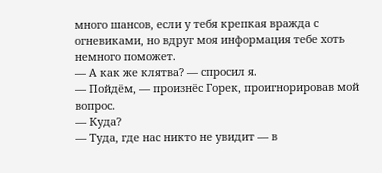много шансов, если у тебя крепкая вражда с огневиками, но вдруг моя информация тебе хоть немного поможет.
— А как же клятва? — спросил я.
— Пойдём, — произнёс Горек, проигнорировав мой вопрос.
— Куда?
— Туда, где нас никто не увидит — в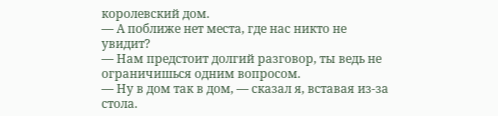королевский дом.
— А поближе нет места, где нас никто не увидит?
— Нам предстоит долгий разговор, ты ведь не ограничишься одним вопросом.
— Ну в дом так в дом, — сказал я, вставая из-за стола.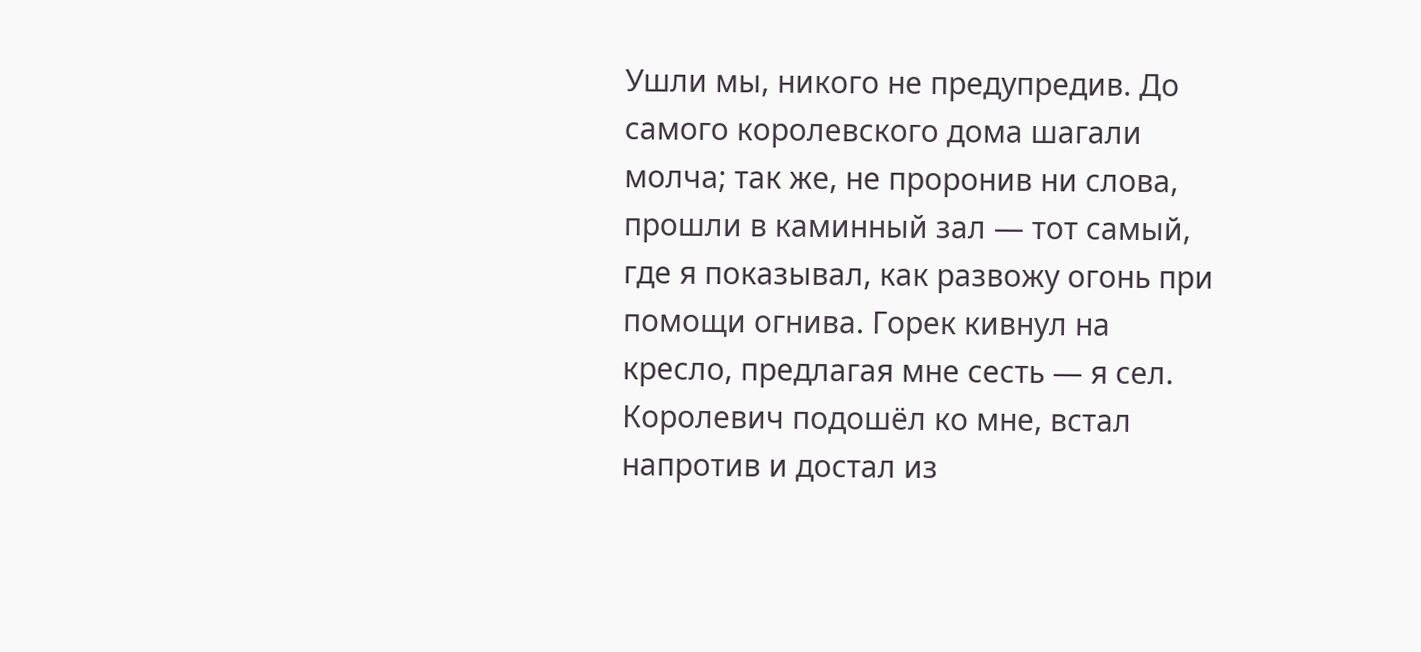Ушли мы, никого не предупредив. До самого королевского дома шагали молча; так же, не проронив ни слова, прошли в каминный зал — тот самый, где я показывал, как развожу огонь при помощи огнива. Горек кивнул на кресло, предлагая мне сесть — я сел. Королевич подошёл ко мне, встал напротив и достал из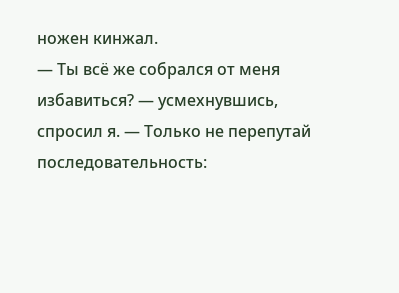ножен кинжал.
— Ты всё же собрался от меня избавиться? — усмехнувшись, спросил я. — Только не перепутай последовательность: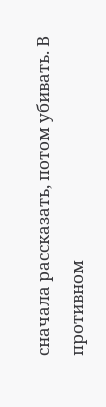сначала рассказать, потом убивать. В противном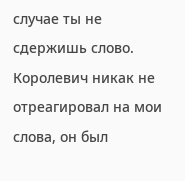случае ты не сдержишь слово.
Королевич никак не отреагировал на мои слова, он был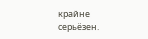крайне серьёзен.